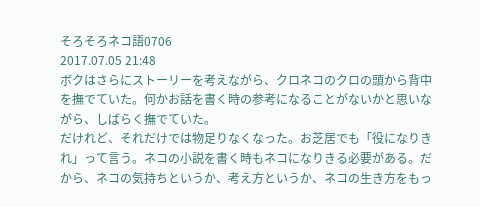そろそろネコ語0706
2017.07.05 21:48
ボクはさらにストーリーを考えながら、クロネコのクロの頭から背中を撫でていた。何かお話を書く時の参考になることがないかと思いながら、しばらく撫でていた。
だけれど、それだけでは物足りなくなった。お芝居でも「役になりきれ」って言う。ネコの小説を書く時もネコになりきる必要がある。だから、ネコの気持ちというか、考え方というか、ネコの生き方をもっ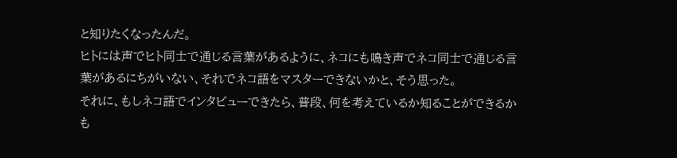と知りたくなったんだ。
ヒトには声でヒト同士で通じる言葉があるように、ネコにも鳴き声でネコ同士で通じる言葉があるにちがいない、それでネコ語をマスターできないかと、そう思った。
それに、もしネコ語でインタビューできたら、普段、何を考えているか知ることができるかも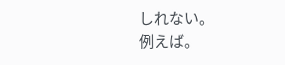しれない。
例えば。